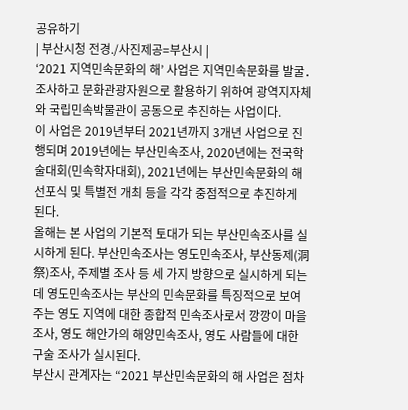공유하기
| 부산시청 전경./사진제공=부산시 |
‘2021 지역민속문화의 해’ 사업은 지역민속문화를 발굴․조사하고 문화관광자원으로 활용하기 위하여 광역지자체와 국립민속박물관이 공동으로 추진하는 사업이다.
이 사업은 2019년부터 2021년까지 3개년 사업으로 진행되며 2019년에는 부산민속조사, 2020년에는 전국학술대회(민속학자대회), 2021년에는 부산민속문화의 해 선포식 및 특별전 개최 등을 각각 중점적으로 추진하게 된다.
올해는 본 사업의 기본적 토대가 되는 부산민속조사를 실시하게 된다. 부산민속조사는 영도민속조사, 부산동제(洞祭)조사, 주제별 조사 등 세 가지 방향으로 실시하게 되는데 영도민속조사는 부산의 민속문화를 특징적으로 보여주는 영도 지역에 대한 종합적 민속조사로서 깡깡이 마을 조사, 영도 해안가의 해양민속조사, 영도 사람들에 대한 구술 조사가 실시된다.
부산시 관계자는 “2021 부산민속문화의 해 사업은 점차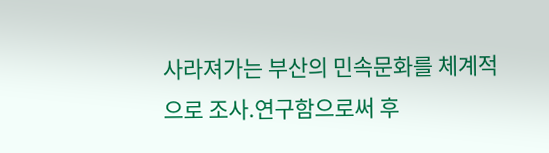사라져가는 부산의 민속문화를 체계적으로 조사․연구함으로써 후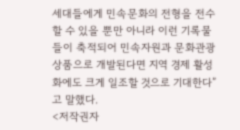세대들에게 민속문화의 전형을 전수할 수 있을 뿐만 아니라 이런 기록물들이 축적되어 민속자원과 문화관광 상품으로 개발된다면 지역 경제 활성화에도 크게 일조할 것으로 기대한다”고 말했다.
<저작권자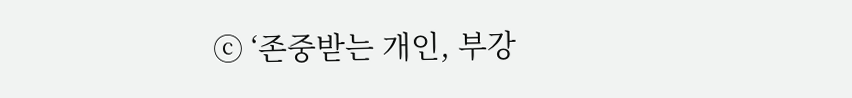ⓒ ‘존중받는 개인, 부강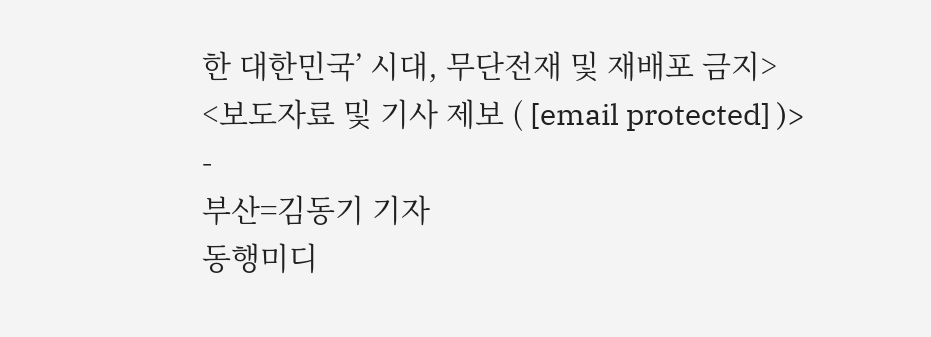한 대한민국’ 시대, 무단전재 및 재배포 금지>
<보도자료 및 기사 제보 ( [email protected] )>
-
부산=김동기 기자
동행미디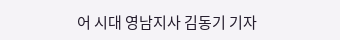어 시대 영남지사 김동기 기자